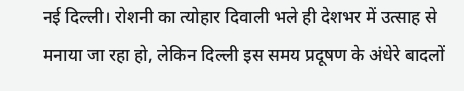नई दिल्ली। रोशनी का त्योहार दिवाली भले ही देशभर में उत्साह से मनाया जा रहा हो, लेकिन दिल्ली इस समय प्रदूषण के अंधेरे बादलों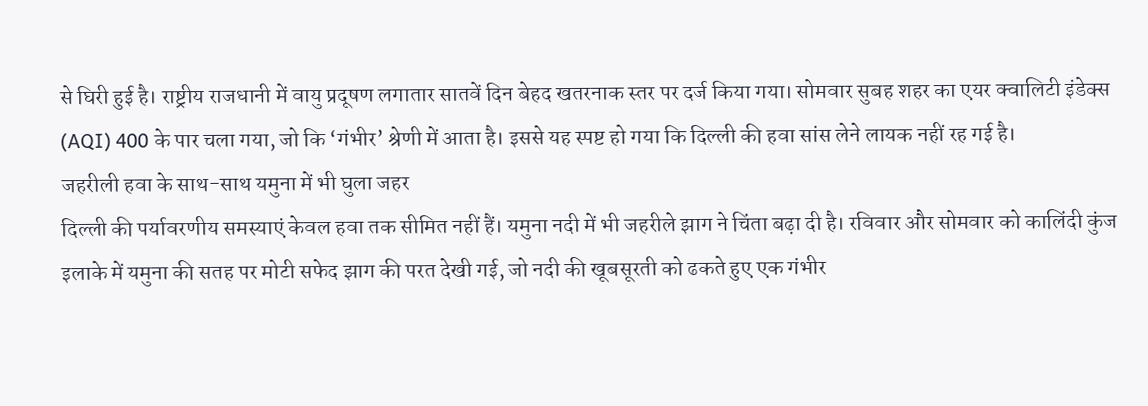से घिरी हुई है। राष्ट्रीय राजधानी में वायु प्रदूषण लगातार सातवें दिन बेहद खतरनाक स्तर पर दर्ज किया गया। सोमवार सुबह शहर का एयर क्वालिटी इंडेक्स (AQI) 400 के पार चला गया, जो कि ‘गंभीर’ श्रेणी में आता है। इससे यह स्पष्ट हो गया कि दिल्ली की हवा सांस लेने लायक नहीं रह गई है।
जहरीली हवा के साथ-साथ यमुना में भी घुला जहर
दिल्ली की पर्यावरणीय समस्याएं केवल हवा तक सीमित नहीं हैं। यमुना नदी में भी जहरीले झाग ने चिंता बढ़ा दी है। रविवार और सोमवार को कालिंदी कुंज इलाके में यमुना की सतह पर मोटी सफेद झाग की परत देखी गई, जो नदी की खूबसूरती को ढकते हुए एक गंभीर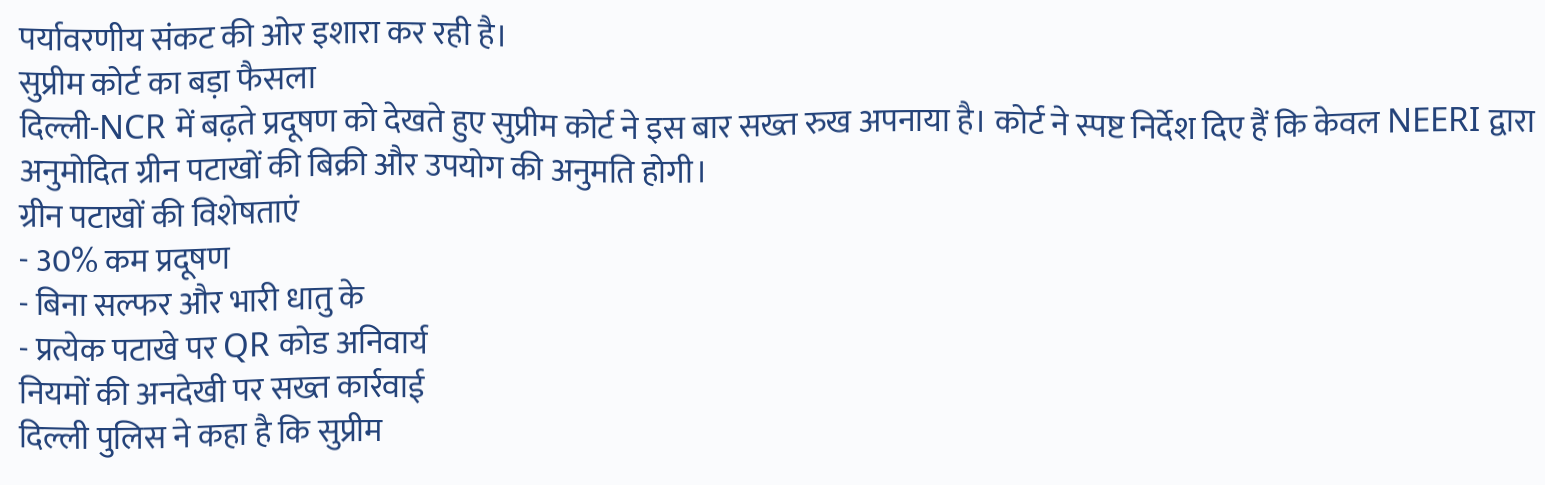पर्यावरणीय संकट की ओर इशारा कर रही है।
सुप्रीम कोर्ट का बड़ा फैसला
दिल्ली-NCR में बढ़ते प्रदूषण को देखते हुए सुप्रीम कोर्ट ने इस बार सख्त रुख अपनाया है। कोर्ट ने स्पष्ट निर्देश दिए हैं कि केवल NEERI द्वारा अनुमोदित ग्रीन पटाखों की बिक्री और उपयोग की अनुमति होगी।
ग्रीन पटाखों की विशेषताएं
- 30% कम प्रदूषण
- बिना सल्फर और भारी धातु के
- प्रत्येक पटाखे पर QR कोड अनिवार्य
नियमों की अनदेखी पर सख्त कार्रवाई
दिल्ली पुलिस ने कहा है कि सुप्रीम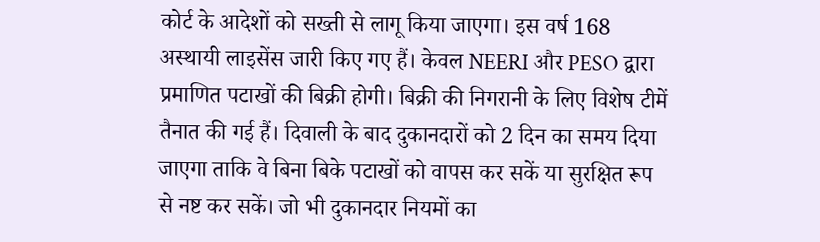कोर्ट के आदेशों को सख्ती से लागू किया जाएगा। इस वर्ष 168 अस्थायी लाइसेंस जारी किए गए हैं। केवल NEERI और PESO द्वारा प्रमाणित पटाखों की बिक्री होगी। बिक्री की निगरानी के लिए विशेष टीमें तैनात की गई हैं। दिवाली के बाद दुकानदारों को 2 दिन का समय दिया जाएगा ताकि वे बिना बिके पटाखों को वापस कर सकें या सुरक्षित रूप से नष्ट कर सकें। जो भी दुकानदार नियमों का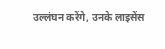उल्लंघन करेंगे, उनके लाइसेंस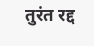तुरंत रद्द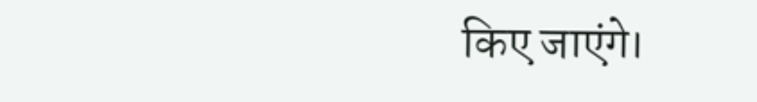किए जाएंगे।